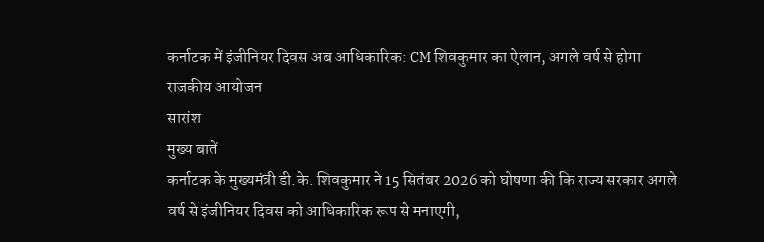कर्नाटक में इंजीनियर दिवस अब आधिकारिक: CM शिवकुमार का ऐलान, अगले वर्ष से होगा राजकीय आयोजन
सारांश
मुख्य बातें
कर्नाटक के मुख्यमंत्री डी.के. शिवकुमार ने 15 सितंबर 2026 को घोषणा की कि राज्य सरकार अगले वर्ष से इंजीनियर दिवस को आधिकारिक रूप से मनाएगी,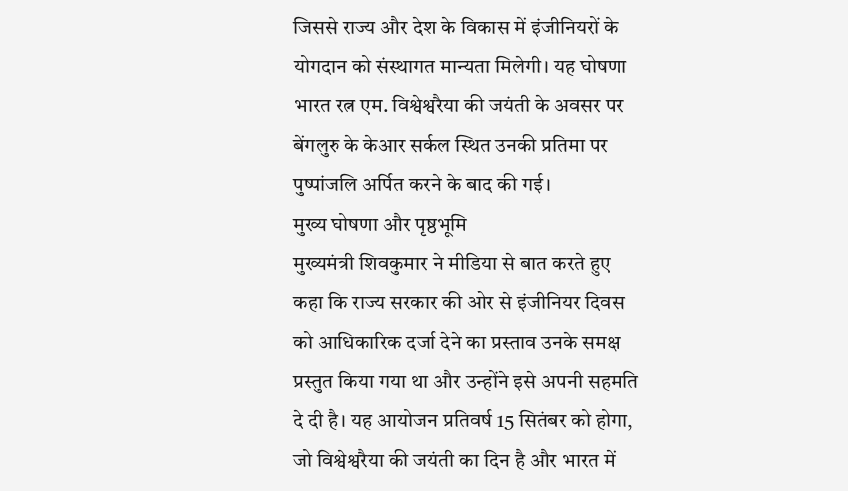जिससे राज्य और देश के विकास में इंजीनियरों के योगदान को संस्थागत मान्यता मिलेगी। यह घोषणा भारत रत्न एम. विश्वेश्वरैया की जयंती के अवसर पर बेंगलुरु के केआर सर्कल स्थित उनकी प्रतिमा पर पुष्पांजलि अर्पित करने के बाद की गई।
मुख्य घोषणा और पृष्ठभूमि
मुख्यमंत्री शिवकुमार ने मीडिया से बात करते हुए कहा कि राज्य सरकार की ओर से इंजीनियर दिवस को आधिकारिक दर्जा देने का प्रस्ताव उनके समक्ष प्रस्तुत किया गया था और उन्होंने इसे अपनी सहमति दे दी है। यह आयोजन प्रतिवर्ष 15 सितंबर को होगा, जो विश्वेश्वरैया की जयंती का दिन है और भारत में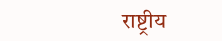राष्ट्रीय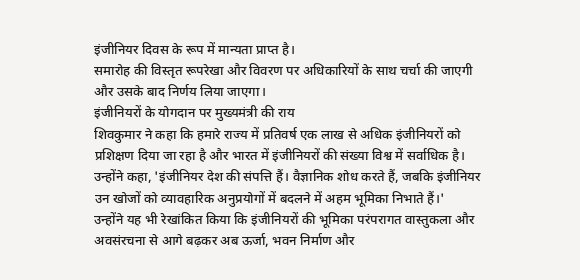इंजीनियर दिवस के रूप में मान्यता प्राप्त है।
समारोह की विस्तृत रूपरेखा और विवरण पर अधिकारियों के साथ चर्चा की जाएगी और उसके बाद निर्णय लिया जाएगा।
इंजीनियरों के योगदान पर मुख्यमंत्री की राय
शिवकुमार ने कहा कि हमारे राज्य में प्रतिवर्ष एक लाख से अधिक इंजीनियरों को प्रशिक्षण दिया जा रहा है और भारत में इंजीनियरों की संख्या विश्व में सर्वाधिक है। उन्होंने कहा, 'इंजीनियर देश की संपत्ति हैं। वैज्ञानिक शोध करते हैं, जबकि इंजीनियर उन खोजों को व्यावहारिक अनुप्रयोगों में बदलने में अहम भूमिका निभाते हैं।'
उन्होंने यह भी रेखांकित किया कि इंजीनियरों की भूमिका परंपरागत वास्तुकला और अवसंरचना से आगे बढ़कर अब ऊर्जा, भवन निर्माण और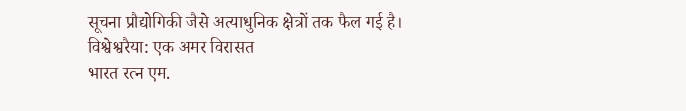सूचना प्रौद्योगिकी जैसे अत्याधुनिक क्षेत्रों तक फैल गई है।
विश्वेश्वरैया: एक अमर विरासत
भारत रत्न एम.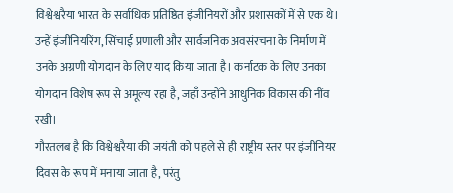विश्वेश्वरैया भारत के सर्वाधिक प्रतिष्ठित इंजीनियरों और प्रशासकों में से एक थे। उन्हें इंजीनियरिंग, सिंचाई प्रणाली और सार्वजनिक अवसंरचना के निर्माण में उनके अग्रणी योगदान के लिए याद किया जाता है। कर्नाटक के लिए उनका योगदान विशेष रूप से अमूल्य रहा है, जहाँ उन्होंने आधुनिक विकास की नींव रखी।
गौरतलब है कि विश्वेश्वरैया की जयंती को पहले से ही राष्ट्रीय स्तर पर इंजीनियर दिवस के रूप में मनाया जाता है, परंतु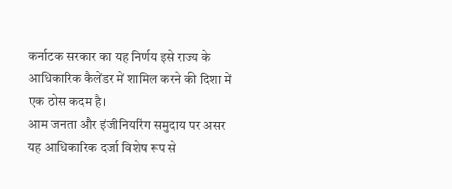कर्नाटक सरकार का यह निर्णय इसे राज्य के आधिकारिक कैलेंडर में शामिल करने की दिशा में एक ठोस कदम है।
आम जनता और इंजीनियरिंग समुदाय पर असर
यह आधिकारिक दर्जा विशेष रूप से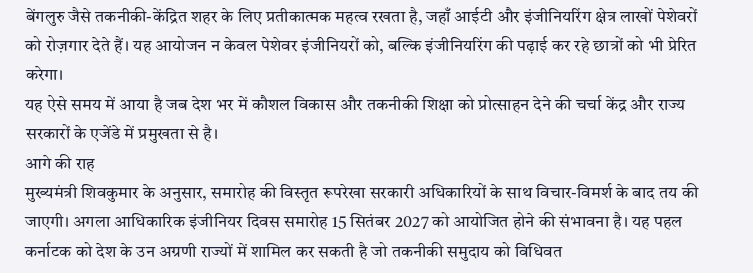बेंगलुरु जैसे तकनीकी-केंद्रित शहर के लिए प्रतीकात्मक महत्व रखता है, जहाँ आईटी और इंजीनियरिंग क्षेत्र लाखों पेशेवरों को रोज़गार देते हैं। यह आयोजन न केवल पेशेवर इंजीनियरों को, बल्कि इंजीनियरिंग की पढ़ाई कर रहे छात्रों को भी प्रेरित करेगा।
यह ऐसे समय में आया है जब देश भर में कौशल विकास और तकनीकी शिक्षा को प्रोत्साहन देने की चर्चा केंद्र और राज्य सरकारों के एजेंडे में प्रमुखता से है।
आगे की राह
मुख्यमंत्री शिवकुमार के अनुसार, समारोह की विस्तृत रूपरेखा सरकारी अधिकारियों के साथ विचार-विमर्श के बाद तय की जाएगी। अगला आधिकारिक इंजीनियर दिवस समारोह 15 सितंबर 2027 को आयोजित होने की संभावना है। यह पहल कर्नाटक को देश के उन अग्रणी राज्यों में शामिल कर सकती है जो तकनीकी समुदाय को विधिवत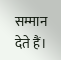सम्मान देते हैं।